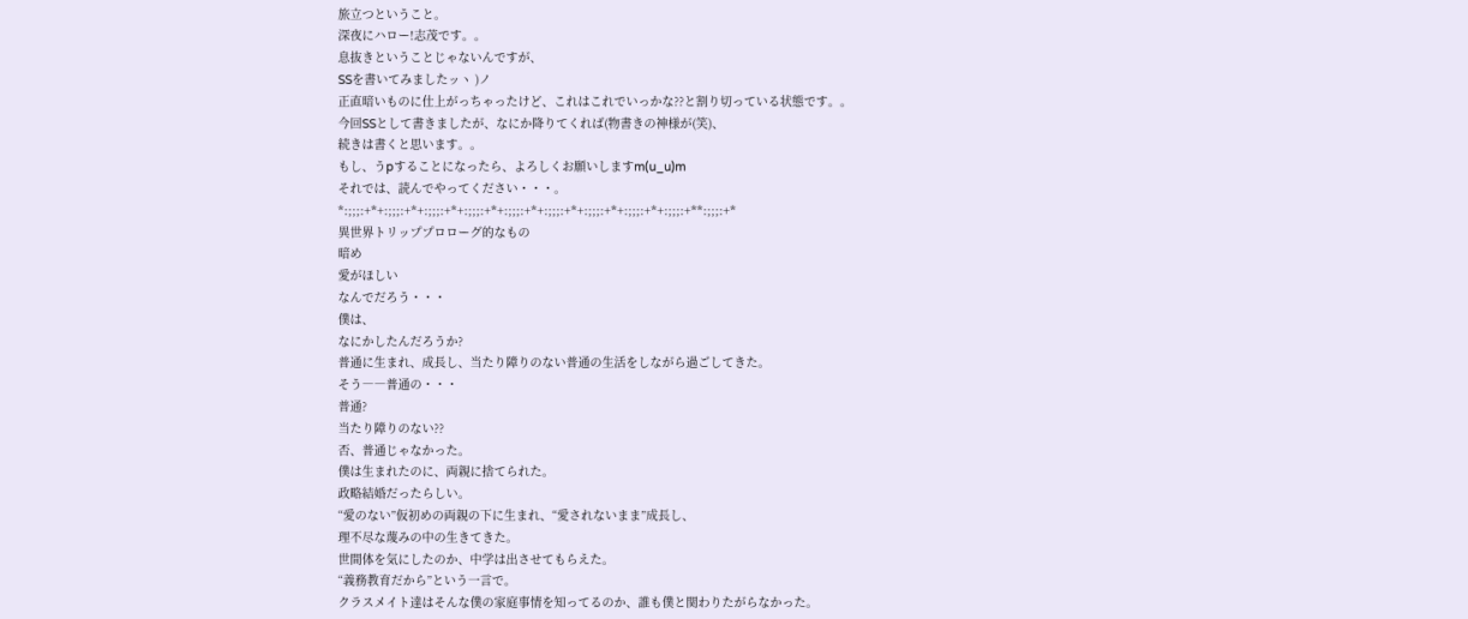旅立つということ。
深夜にハロー!志茂です。。
息抜きということじゃないんですが、
SSを書いてみましたッヽ )ノ
正直暗いものに仕上がっちゃったけど、これはこれでいっかな??と割り切っている状態です。。
今回SSとして書きましたが、なにか降りてくれば(物書きの神様が(笑)、
続きは書くと思います。。
もし、うpすることになったら、よろしくお願いしますm(u_u)m
それでは、読んでやってください・・・。
*:;;;:+*+:;;;:+*+:;;;:+*+:;;;:+*+:;;;:+*+:;;;:+*+:;;;:+*+:;;;:+*+:;;;:+**:;;;:+*
異世界トリッププロローグ的なもの
暗め
愛がほしい
なんでだろう・・・
僕は、
なにかしたんだろうか?
普通に生まれ、成長し、当たり障りのない普通の生活をしながら過ごしてきた。
そう――普通の・・・
普通?
当たり障りのない??
否、普通じゃなかった。
僕は生まれたのに、両親に捨てられた。
政略結婚だったらしい。
“愛のない”仮初めの両親の下に生まれ、“愛されないまま”成長し、
理不尽な蔑みの中の生きてきた。
世間体を気にしたのか、中学は出させてもらえた。
“義務教育だから”という一言で。
クラスメイト達はそんな僕の家庭事情を知ってるのか、誰も僕と関わりたがらなかった。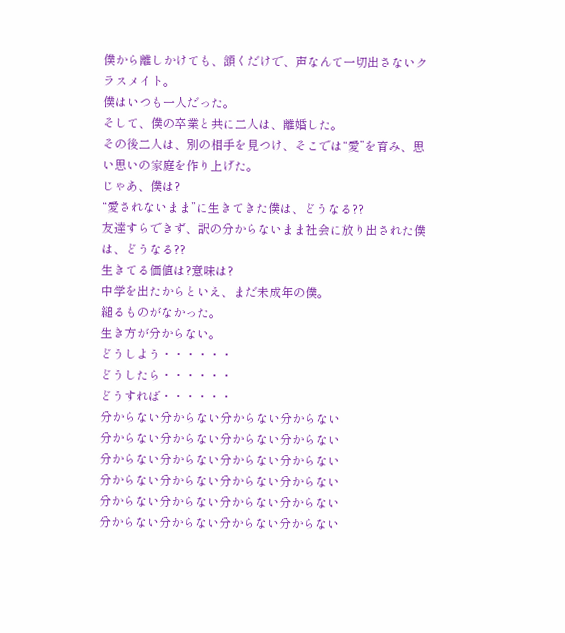僕から離しかけても、頷くだけで、声なんて一切出さないクラスメイト。
僕はいつも一人だった。
そして、僕の卒業と共に二人は、離婚した。
その後二人は、別の相手を見つけ、そこでは“愛”を育み、思い思いの家庭を作り上げた。
じゃあ、僕は?
“愛されないまま”に生きてきた僕は、どうなる??
友達すらできず、訳の分からないまま社会に放り出された僕は、どうなる??
生きてる価値は?意味は?
中学を出たからといえ、まだ未成年の僕。
縋るものがなかった。
生き方が分からない。
どうしよう・・・・・・
どうしたら・・・・・・
どうすれば・・・・・・
分からない分からない分からない分からない
分からない分からない分からない分からない
分からない分からない分からない分からない
分からない分からない分からない分からない
分からない分からない分からない分からない
分からない分からない分からない分からない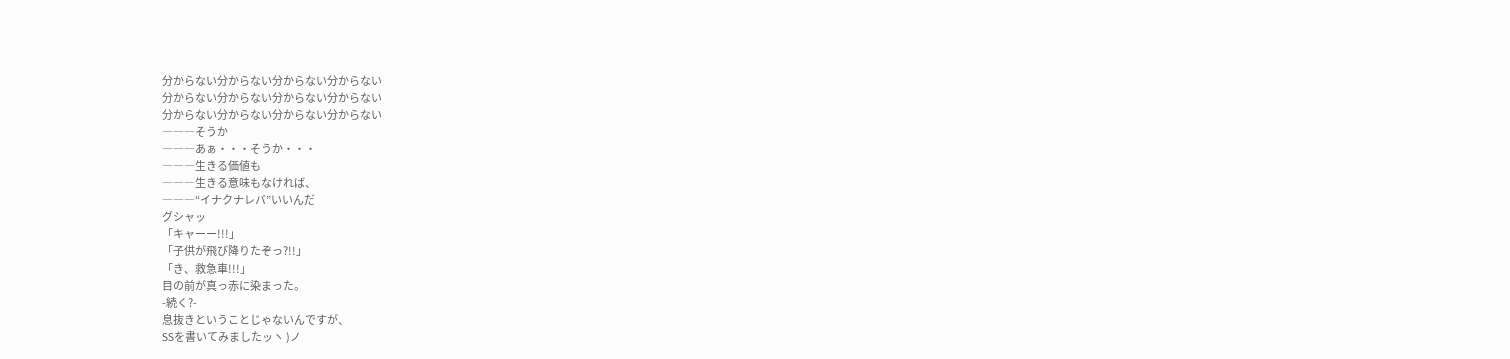分からない分からない分からない分からない
分からない分からない分からない分からない
分からない分からない分からない分からない
―――そうか
―――あぁ・・・そうか・・・
―――生きる価値も
―――生きる意味もなければ、
―――“イナクナレバ”いいんだ
グシャッ
「キャーー!!!」
「子供が飛び降りたぞっ?!!」
「き、救急車!!!」
目の前が真っ赤に染まった。
-続く?-
息抜きということじゃないんですが、
SSを書いてみましたッヽ )ノ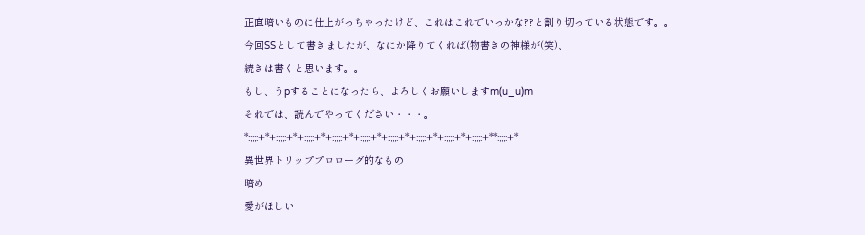正直暗いものに仕上がっちゃったけど、これはこれでいっかな??と割り切っている状態です。。
今回SSとして書きましたが、なにか降りてくれば(物書きの神様が(笑)、
続きは書くと思います。。
もし、うpすることになったら、よろしくお願いしますm(u_u)m
それでは、読んでやってください・・・。
*:;;;:+*+:;;;:+*+:;;;:+*+:;;;:+*+:;;;:+*+:;;;:+*+:;;;:+*+:;;;:+*+:;;;:+**:;;;:+*
異世界トリッププロローグ的なもの
暗め
愛がほしい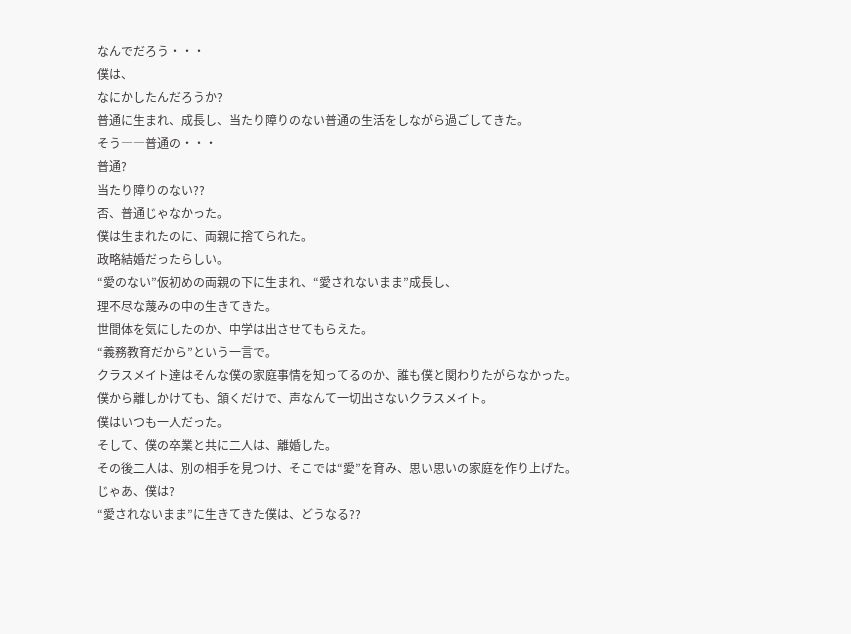なんでだろう・・・
僕は、
なにかしたんだろうか?
普通に生まれ、成長し、当たり障りのない普通の生活をしながら過ごしてきた。
そう――普通の・・・
普通?
当たり障りのない??
否、普通じゃなかった。
僕は生まれたのに、両親に捨てられた。
政略結婚だったらしい。
“愛のない”仮初めの両親の下に生まれ、“愛されないまま”成長し、
理不尽な蔑みの中の生きてきた。
世間体を気にしたのか、中学は出させてもらえた。
“義務教育だから”という一言で。
クラスメイト達はそんな僕の家庭事情を知ってるのか、誰も僕と関わりたがらなかった。
僕から離しかけても、頷くだけで、声なんて一切出さないクラスメイト。
僕はいつも一人だった。
そして、僕の卒業と共に二人は、離婚した。
その後二人は、別の相手を見つけ、そこでは“愛”を育み、思い思いの家庭を作り上げた。
じゃあ、僕は?
“愛されないまま”に生きてきた僕は、どうなる??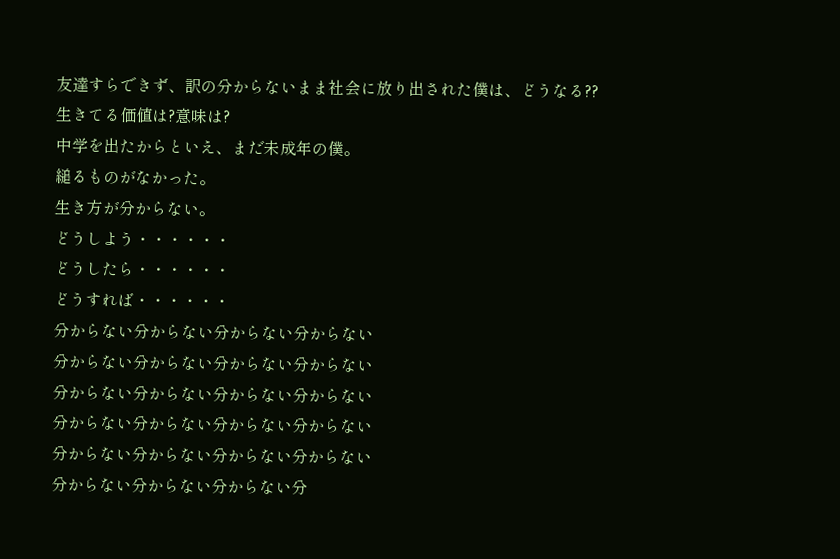友達すらできず、訳の分からないまま社会に放り出された僕は、どうなる??
生きてる価値は?意味は?
中学を出たからといえ、まだ未成年の僕。
縋るものがなかった。
生き方が分からない。
どうしよう・・・・・・
どうしたら・・・・・・
どうすれば・・・・・・
分からない分からない分からない分からない
分からない分からない分からない分からない
分からない分からない分からない分からない
分からない分からない分からない分からない
分からない分からない分からない分からない
分からない分からない分からない分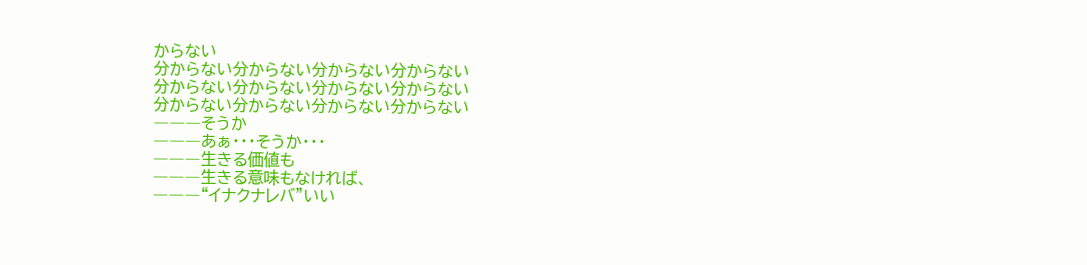からない
分からない分からない分からない分からない
分からない分からない分からない分からない
分からない分からない分からない分からない
―――そうか
―――あぁ・・・そうか・・・
―――生きる価値も
―――生きる意味もなければ、
―――“イナクナレバ”いい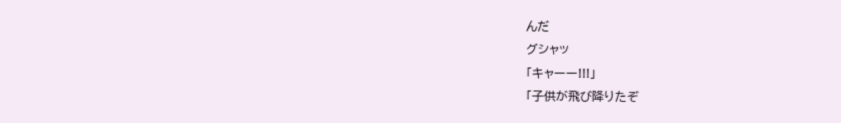んだ
グシャッ
「キャーー!!!」
「子供が飛び降りたぞ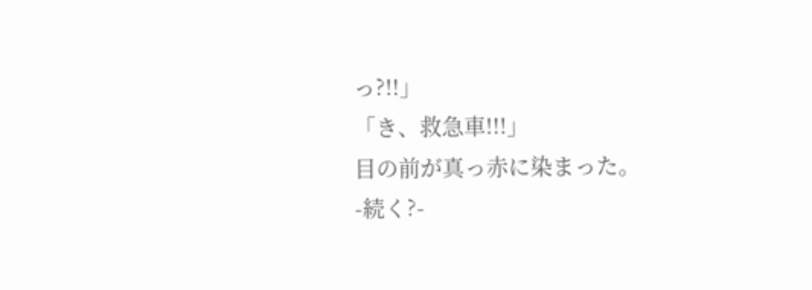っ?!!」
「き、救急車!!!」
目の前が真っ赤に染まった。
-続く?-